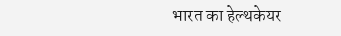भारत का हेल्थकेयर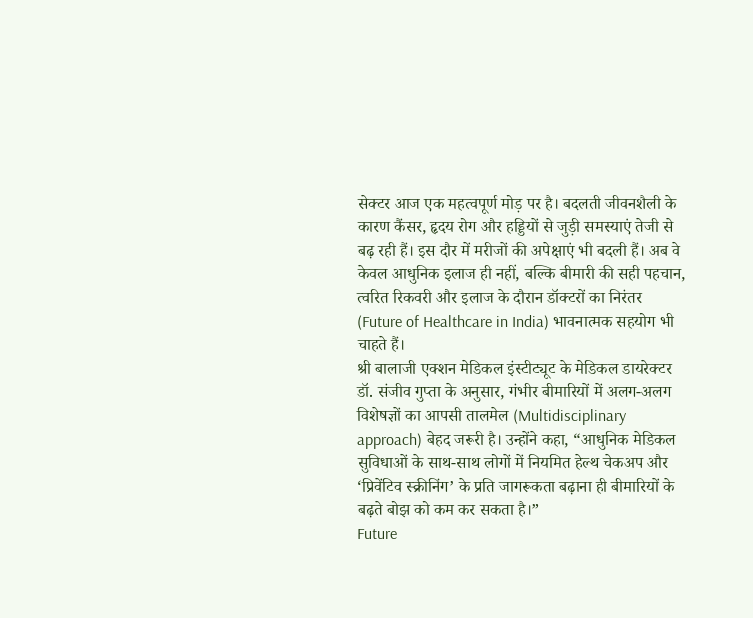सेक्टर आज एक महत्वपूर्ण मोड़ पर है। बदलती जीवनशैली के कारण कैंसर, हृदय रोग और हड्डियों से जुड़ी समस्याएं तेजी से बढ़ रही हैं। इस दौर में मरीजों की अपेक्षाएं भी बदली हैं। अब वे केवल आधुनिक इलाज ही नहीं, बल्कि बीमारी की सही पहचान, त्वरित रिकवरी और इलाज के दौरान डॉक्टरों का निरंतर (Future of Healthcare in India) भावनात्मक सहयोग भी चाहते हैं।
श्री बालाजी एक्शन मेडिकल इंस्टीट्यूट के मेडिकल डायरेक्टर डॉ. संजीव गुप्ता के अनुसार, गंभीर बीमारियों में अलग-अलग विशेषज्ञों का आपसी तालमेल (Multidisciplinary approach) बेहद जरूरी है। उन्होंने कहा, “आधुनिक मेडिकल सुविधाओं के साथ-साथ लोगों में नियमित हेल्थ चेकअप और ‘प्रिवेंटिव स्क्रीनिंग’ के प्रति जागरूकता बढ़ाना ही बीमारियों के बढ़ते बोझ को कम कर सकता है।”
Future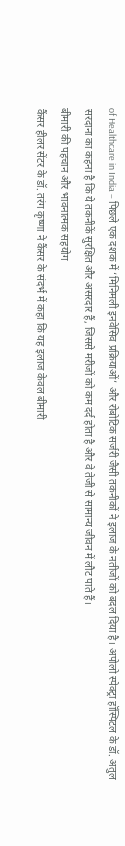of Healthcare in India – पिछले एक दशक में ‘मिनिमली इनवेसिव प्रक्रियाओं’ और रोबोटिक सर्जरी जैसी तकनीकों ने इलाज के नतीजों को बदल दिया है। अपोलो स्पेक्ट्रा हॉस्पिटल के डॉ. अतुल सरदाना का कहना है कि ये तकनीकें सुरक्षित और असरदार हैं, जिससे मरीजों को कम दर्द होता है और वे तेजी से सामान्य जीवन में लौट पाते हैं।
बीमारी की पहचान और भावनात्मक सहयोग
कैंसर हीलर सेंटर के डॉ. तरंग कृष्णा ने कैंसर के संदर्भ में कहा कि यह इलाज केवल बीमारी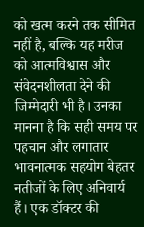को खत्म करने तक सीमित नहीं है, बल्कि यह मरीज को आत्मविश्वास और संवेदनशीलता देने की जिम्मेदारी भी है। उनका मानना है कि सही समय पर पहचान और लगातार भावनात्मक सहयोग बेहतर नतीजों के लिए अनिवार्य हैं। एक डॉक्टर की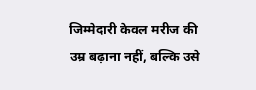जिम्मेदारी केवल मरीज की उम्र बढ़ाना नहीं, बल्कि उसे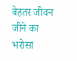बेहतर जीवन जीने का भरोसा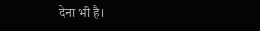देना भी है।